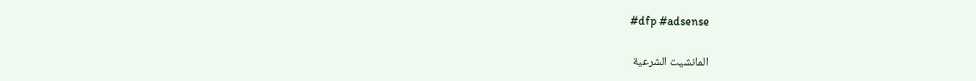#dfp #adsense

المانشيت الشرعية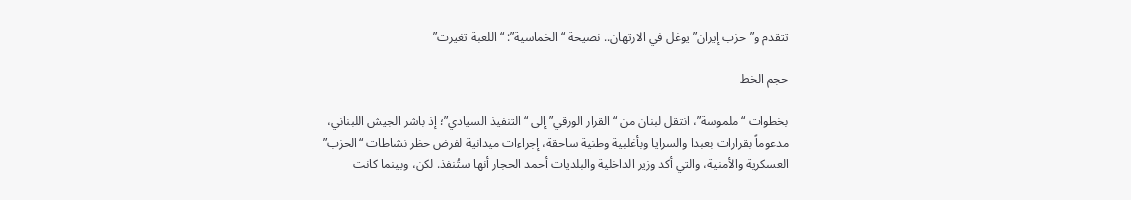تتقدم و”حزب إيران” يوغل في الارتهان.. نصيحة “الخماسية”: “اللعبة تغيرت”

حجم الخط

بخطوات “ملموسة”، انتقل لبنان من “القرار الورقي” إلى “التنفيذ السيادي”؛ إذ باشر الجيش اللبناني، مدعوماً بقرارات بعبدا والسرايا وبأغلبية وطنية ساحقة، إجراءات ميدانية لفرض حظر نشاطات “الحزب” العسكرية والأمنية، والتي أكد وزير الداخلية والبلديات أحمد الحجار أنها ستُنفذ. لكن، وبينما كانت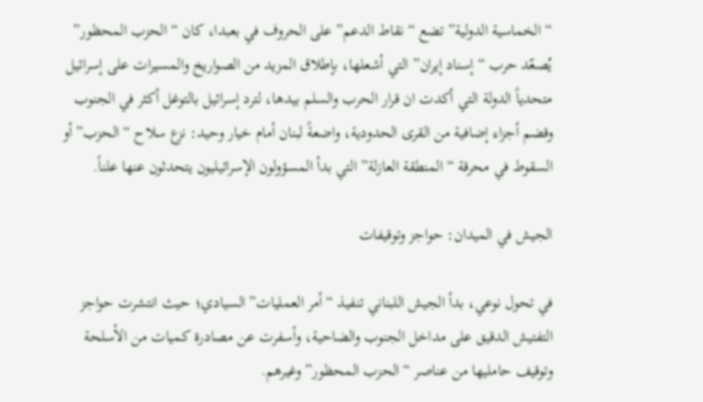“الخماسية الدولية” تضع “نقاط الدعم” على الحروف في بعبدا، كان “الحزب المحظور” يُصعّد حرب “إسناد إيران” التي أشعلها، بإطلاق المزيد من الصواريخ والمسيرات على إسرائيل متحدياً الدولة التي أكدت ان قرار الحرب والسلم بيدها، لترد إسرائيل بالتوغل أكثر في الجنوب وقضم أجزاء إضافية من القرى الحدودية، واضعةً لبنان أمام خيار وحيد: نزع سلاح “الحزب” أو السقوط في محرقة “المنطقة العازلة” التي بدأ المسؤولون الإسرائيليون يتحدثون عنها علناً.

الجيش في الميدان: حواجز وتوقيفات

في تحول نوعي، بدأ الجيش اللبناني تنفيذ “أمر العمليات” السيادي؛ حيث انتشرت حواجز التفتيش الدقيق على مداخل الجنوب والضاحية، وأسفرت عن مصادرة كميات من الأسلحة وتوقيف حامليها من عناصر “الحزب المحظور” وغيرهم.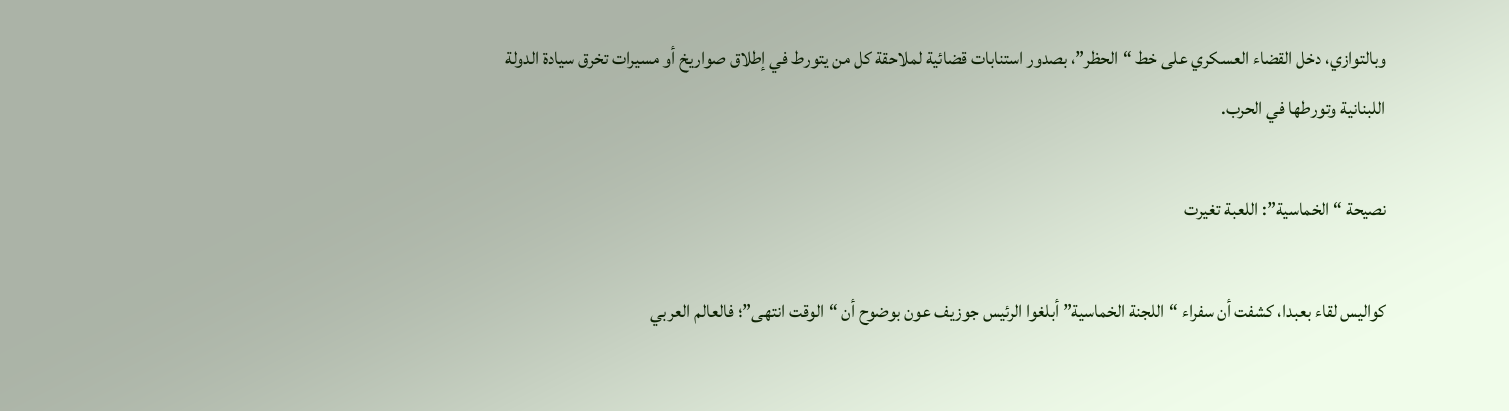وبالتوازي، دخل القضاء العسكري على خط “الحظر”، بصدور استنابات قضائية لملاحقة كل من يتورط في إطلاق صواريخ أو مسيرات تخرق سيادة الدولة اللبنانية وتورطها في الحرب.

نصيحة “الخماسية”: اللعبة تغيرت

كواليس لقاء بعبدا، كشفت أن سفراء “اللجنة الخماسية” أبلغوا الرئيس جوزيف عون بوضوح أن “الوقت انتهى”؛ فالعالم العربي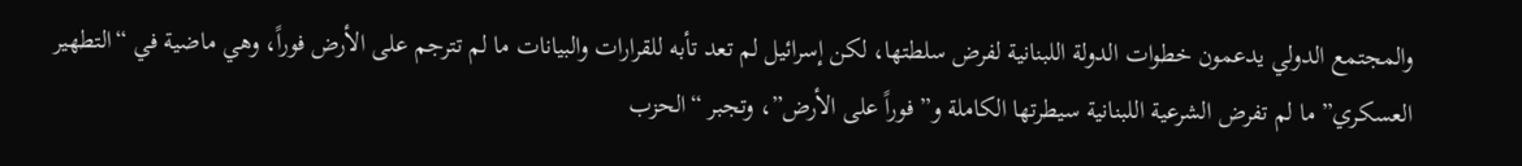والمجتمع الدولي يدعمون خطوات الدولة اللبنانية لفرض سلطتها، لكن إسرائيل لم تعد تأبه للقرارات والبيانات ما لم تترجم على الأرض فوراً، وهي ماضية في “التطهير العسكري” ما لم تفرض الشرعية اللبنانية سيطرتها الكاملة و”فوراً على الأرض”، وتجبر “الحزب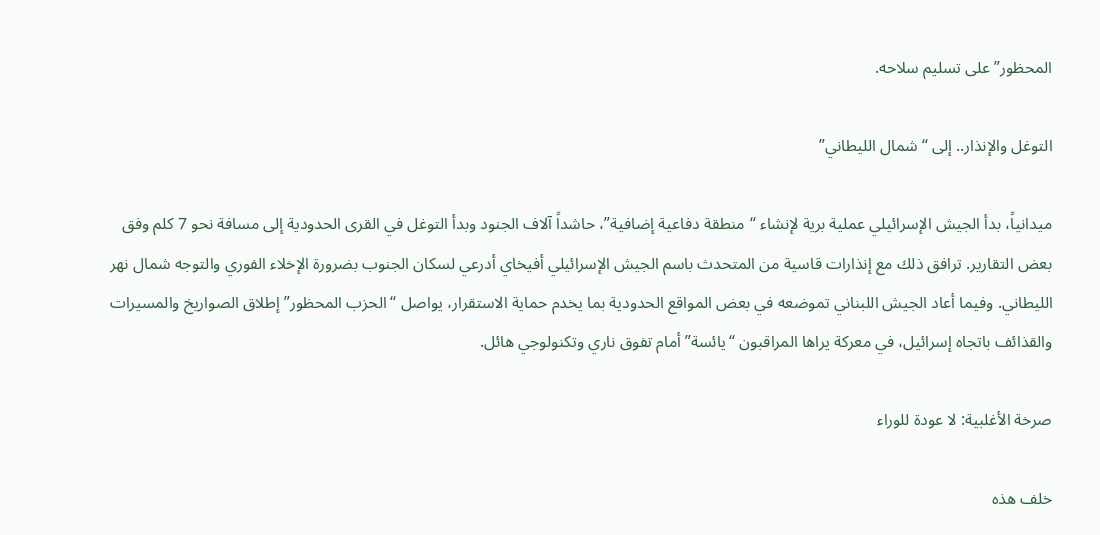المحظور” على تسليم سلاحه.

التوغل والإنذار.. إلى “شمال الليطاني”

ميدانياً، بدأ الجيش الإسرائيلي عملية برية لإنشاء “منطقة دفاعية إضافية”، حاشداً آلاف الجنود وبدأ التوغل في القرى الحدودية إلى مسافة نحو 7 كلم وفق بعض التقارير. ترافق ذلك مع إنذارات قاسية من المتحدث باسم الجيش الإسرائيلي أفيخاي أدرعي لسكان الجنوب بضرورة الإخلاء الفوري والتوجه شمال نهر الليطاني. وفيما أعاد الجيش اللبناني تموضعه في بعض المواقع الحدودية بما يخدم حماية الاستقرار، يواصل “الحزب المحظور” إطلاق الصواريخ والمسيرات والقذائف باتجاه إسرائيل، في معركة يراها المراقبون “يائسة” أمام تفوق ناري وتكنولوجي هائل.

صرخة الأغلبية: لا عودة للوراء

خلف هذه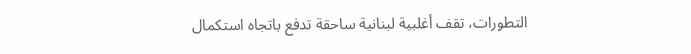التطورات، تقف أغلبية لبنانية ساحقة تدفع باتجاه استكمال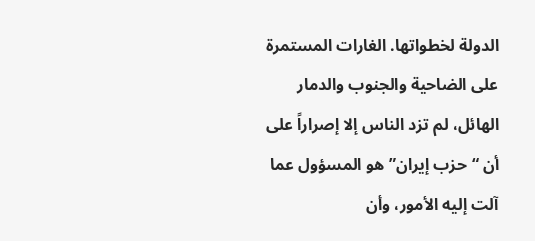الدولة لخطواتها. الغارات المستمرة على الضاحية والجنوب والدمار الهائل، لم تزد الناس إلا إصراراً على أن “حزب إيران” هو المسؤول عما آلت إليه الأمور، وأن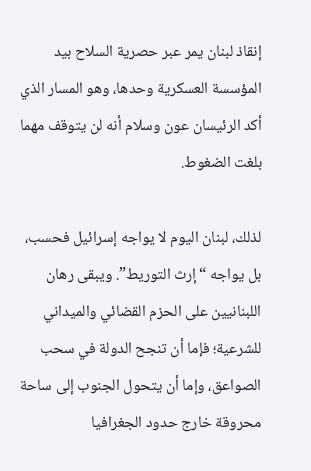إنقاذ لبنان يمر عبر حصرية السلاح بيد المؤسسة العسكرية وحدها، وهو المسار الذي أكد الرئيسان عون وسلام أنه لن يتوقف مهما بلغت الضغوط.

لذلك، لبنان اليوم لا يواجه إسرائيل فحسب، بل يواجه “إرث التوريط”. ويبقى رهان اللبنانيين على الحزم القضائي والميداني للشرعية؛ فإما أن تنجح الدولة في سحب الصواعق، وإما أن يتحول الجنوب إلى ساحة محروقة خارج حدود الجغرافيا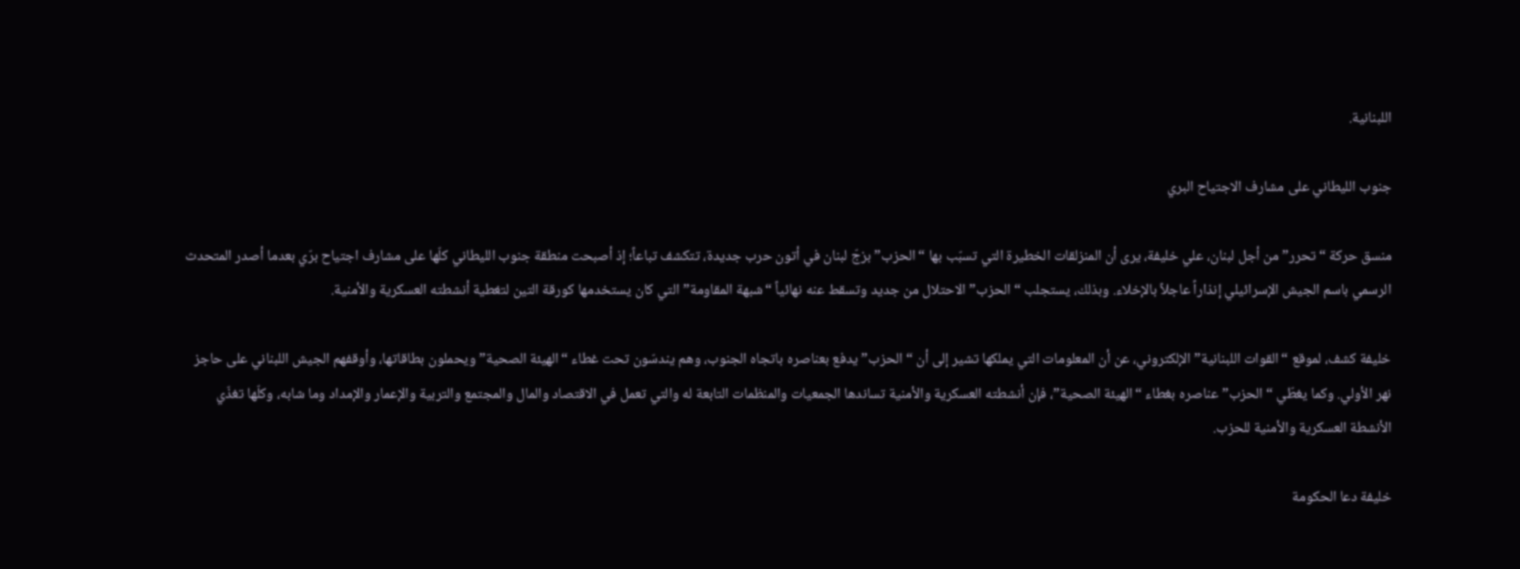اللبنانية.

جنوب الليطاني على مشارف الاجتياح البري

منسق حركة “تحرر” من أجل لبنان، علي خليفة، يرى أن المنزلقات الخطيرة التي تسبّب بها “الحزب” بزجّ لبنان في أتون حرب جديدة، تتكشف تباعاً؛ إذ أصبحت منطقة جنوب الليطاني كلّها على مشارف اجتياح برّي بعدما أصدر المتحدث الرسمي باسم الجيش الإسرائيلي إنذاراً عاجلاً بالإخلاء. وبذلك، يستجلب “الحزب” الاحتلال من جديد وتسقط عنه نهائياً “شبهة المقاومة” التي كان يستخدمها كورقة التين لتغطية أنشطته العسكرية والأمنية.

خليفة كشف، لموقع “القوات اللبنانية” الإلكتروني، عن أن المعلومات التي يملكها تشير إلى أن “الحزب” يدفع بعناصره باتجاه الجنوب، وهم يندسّون تحت غطاء “الهيئة الصحية” ويحملون بطاقاتها، وأوقفهم الجيش اللبناني على حاجز نهر الأولي. وكما يغطّي “الحزب” عناصره بغطاء “الهيئة الصحية”، فإن أنشطته العسكرية والأمنية تساندها الجمعيات والمنظمات التابعة له والتي تعمل في الاقتصاد والمال والمجتمع والتربية والإعمار والإمداد وما شابه، وكلّها تغذّي الأنشطة العسكرية والأمنية للحزب.

خليفة دعا الحكومة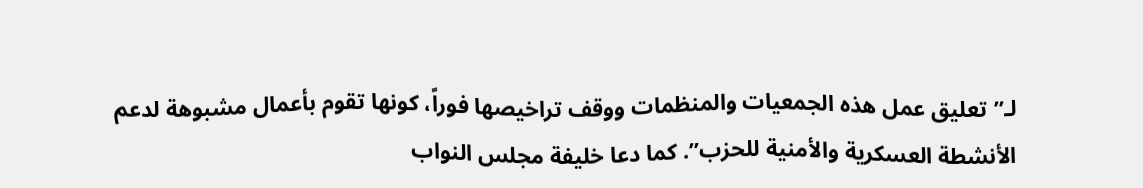لـ”تعليق عمل هذه الجمعيات والمنظمات ووقف تراخيصها فوراً، كونها تقوم بأعمال مشبوهة لدعم الأنشطة العسكرية والأمنية للحزب”. كما دعا خليفة مجلس النواب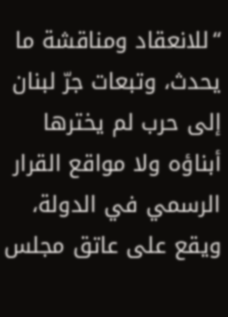“للانعقاد ومناقشة ما يحدث، وتبعات جرّ لبنان إلى حرب لم يخترها أبناؤه ولا مواقع القرار الرسمي في الدولة، ويقع على عاتق مجلس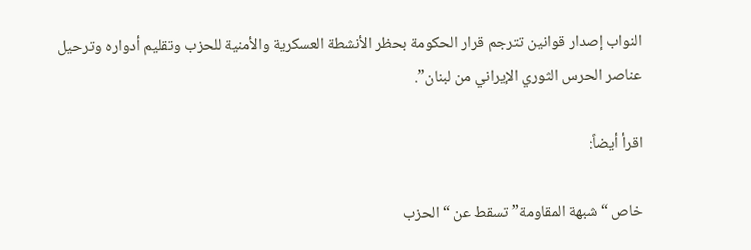النواب إصدار قوانين تترجم قرار الحكومة بحظر الأنشطة العسكرية والأمنية للحزب وتقليم أدواره وترحيل عناصر الحرس الثوري الإيراني من لبنان”.

اقرأ أيضاً:

خاص “شبهة المقاومة” تسقط عن “الحزب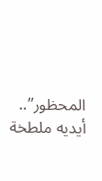المحظور”.. أيديه ملطخة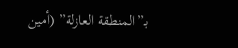بـ”المنطقة العازلة” (أمين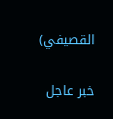القصيفي)

خبر عاجل